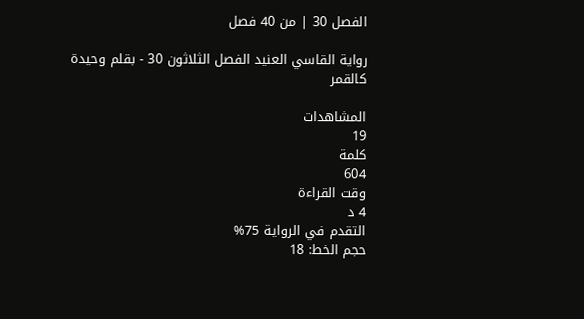الفصل 30 | من 40 فصل

رواية القاسي العنيد الفصل الثلاثون 30 - بقلم وحيدة كالقمر

المشاهدات
19
كلمة
604
وقت القراءة
4 د
التقدم في الرواية 75%
حجم الخط: 18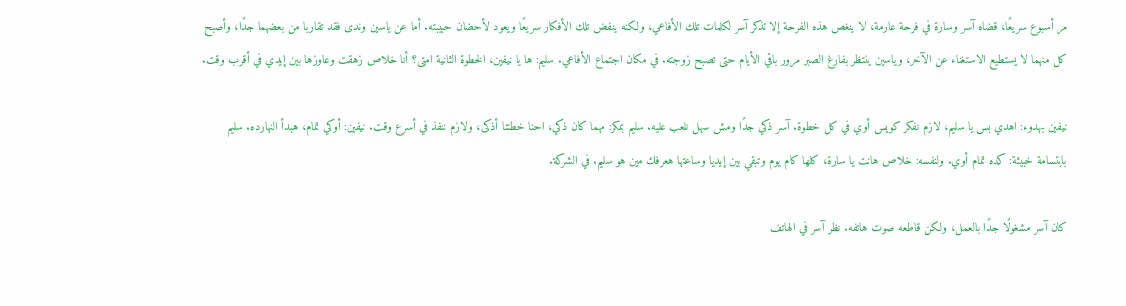مر أسبوع سريعًا، قضاه آسر وسارة في فرحة عارمة، لا ينغص هذه الفرحة إلا تذكر آسر لكلمات تلك الأفاعي، ولكنه ينفض تلك الأفكار سريعًا ويعود لأحضان حبيبته. أما عن ياسين وندى فقد تقاربا من بعضهما جدًا، وأصبح كل منهما لا يستطيع الاستغناء عن الآخر، وياسين ينتظر بفارغ الصبر مرور باقي الأيام حتى تصبح زوجته. في مكان اجتماع الأفاعي. سليم: ها يا نيفين، الخطوة الثانية امتى؟ أنا خلاص زهقت وعاوزها بين إيدي في أقرب وقت.

نيفين بهدوء: اهدي بس يا سليم، لازم نفكر كويس أوي في كل خطوة. آسر ذكي جدًا ومش سهل نلعب عليه. سليم بمكر: مهما كان ذكي، احنا خطتنا أذكى، ولازم ننفذ في أسرع وقت. نيفين: أوكي تمام، هبدأ النهارده. سليم بابتسامة خبيثة: كده تمام أوي. ولنفسه: خلاص هانت يا سارة، كلها كام يوم وتبقي بين إيديا وساعتها هعرفك مين هو سليم. في الشركة.

كان آسر مشغولًا جدًا بالعمل، ولكن قاطعه صوت هاتفه. نظر آسر في الهاتف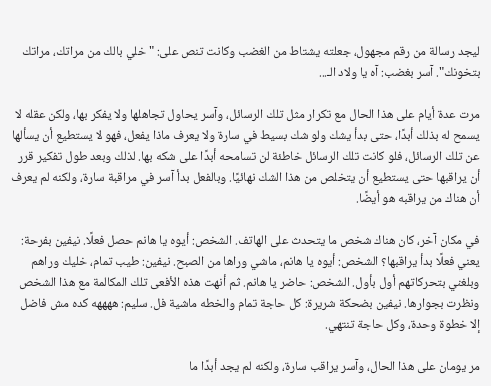ليجد رسالة من رقم مجهول، جعلته يشتاط من الغضب وكانت تنص على: "خلي بالك من مراتك، مراتك بتخونك". آسر بغضب: آه يا ولاد الـ...

مرت عدة أيام على هذا الحال مع تكرار مثل تلك الرسائل، وآسر يحاول تجاهلها ولا يفكر بها، ولكن عقله لا يسمح له بذلك أبدًا، حتى بدأ يشك ولو شك بسيط في سارة ولا يعرف ماذا يفعل، فهو لا يستطيع أن يسألها عن تلك الرسائل، فلو كانت تلك الرسائل خاطئة لن تسامحه أبدًا على شكه بها. لذلك وبعد طول تفكير قرر أن يراقبها حتى يستطيع أن يتخلص من هذا الشك نهائيًا. وبالفعل بدأ آسر في مراقبة سارة، ولكنه لم يعرف أن هناك من يراقبه هو أيضًا.

في مكان آخر، كان هناك شخص ما يتحدث على الهاتف. الشخص: أيوه يا هانم حصل فعلًا. نيفين بفرحة: يعني فعلًا بدأ يراقبها؟ الشخص: أيوه يا هانم، ماشي وراها من الصبح. نيفين: طيب تمام، خليك وراهم وبلغني بتحركاتهم أول بأول. الشخص: حاضر يا هانم. ثم أنهت هذه الأفعى تلك المكالمة مع هذا الشخص ونظرت بجوارها. نيفين بضحكة شريرة: كل حاجة تمام والخطه ماشية فل. سليم: ههههه كده مش فاضل إلا خطوة وحدة، وكل حاجة تنتهي.

مر يومان على هذا الحال، وآسر يراقب سارة، ولكنه لم يجد أبدًا ما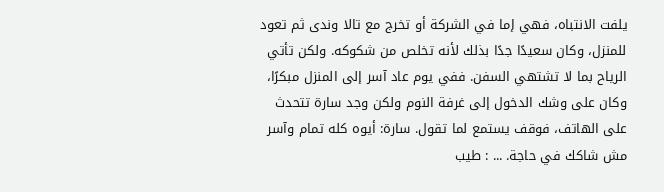يلفت الانتباه، فهي إما في الشركة أو تخرج مع تالا وندى ثم تعود للمنزل، وكان سعيدًا جدًا بذلك لأنه تخلص من شكوكه. ولكن تأتي الرياح بما لا تشتهي السفن. ففي يوم عاد آسر إلى المنزل مبكرًا، وكان على وشك الدخول إلى غرفة النوم ولكن وجد سارة تتحدث على الهاتف، فوقف يستمع لما تقول. سارة: أيوه كله تمام وآسر مش شاكك في حاجة. ... : طيب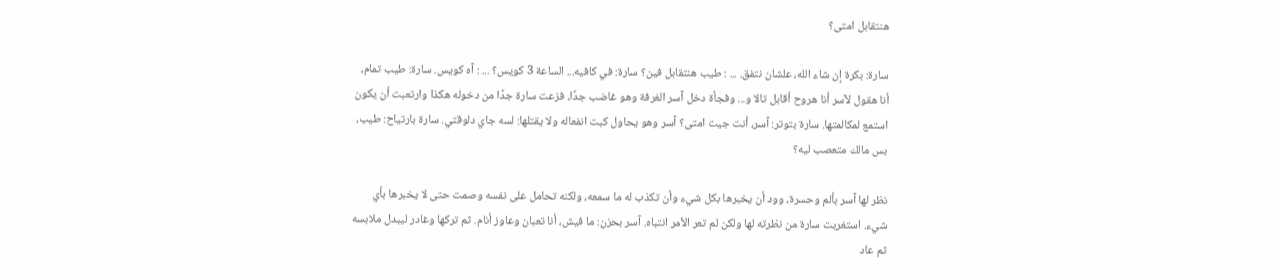هنتقابل امتى؟

سارة: بكرة إن شاء الله، علشان نتفق. ... : طيب هنتقابل فين؟ سارة: في كافيه... الساعة 3 كويس؟ ... : آه كويس. سارة: طيب تمام، أنا هقول لآسر أنا هروح أقابل تالا و... وفجأة دخل آسر الغرفة وهو غاضب جدًا، فزعت سارة جدًا من دخوله هكذا وارتعبت أن يكون استمع لمكالمتها. سارة بتوتر: آسر، أنت جيت امتى؟ آسر وهو يحاول كبت انفعاله ولا يقتلها: لسه جاي دلوقتي. سارة بارتياح: طيب، بس مالك متعصب ليه؟

نظر لها آسر بألم وحسرة، وود أن يخبرها بكل شيء وأن تكذب له ما سمعه، ولكنه تحامل على نفسه وصمت حتى لا يخبرها بأي شيء. استغربت سارة من نظرته لها ولكن لم تعر الأمر انتباه. آسر بحزن: ما فيش، أنا تعبان وعاوز أنام. ثم تركها وغادر ليبدل ملابسه ثم عاد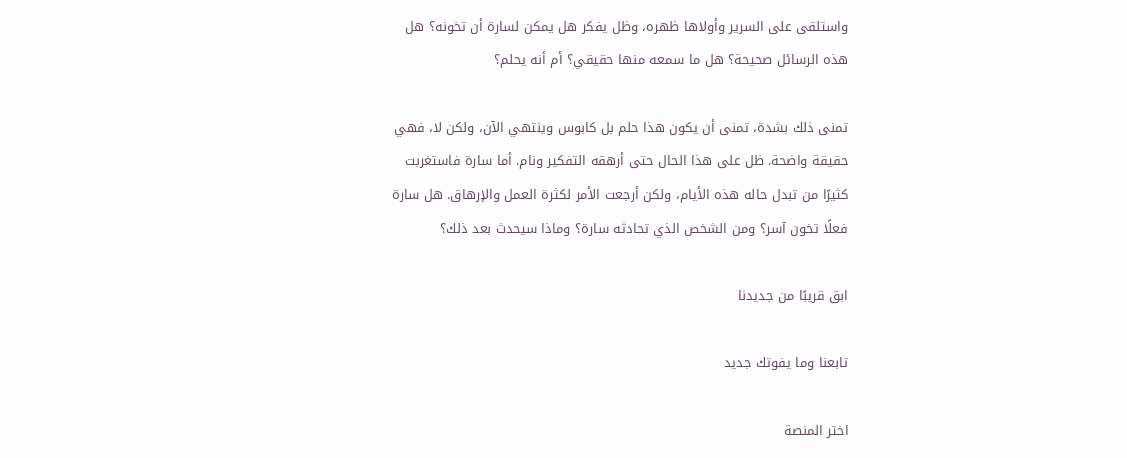واستلقى على السرير وأولاها ظهره، وظل يفكر هل يمكن لسارة أن تخونه؟ هل هذه الرسائل صحيحة؟ هل ما سمعه منها حقيقي؟ أم أنه يحلم؟

تمنى ذلك بشدة، تمنى أن يكون هذا حلم بل كابوس وينتهي الآن، ولكن لا، فهي حقيقة واضحة. ظل على هذا الحال حتى أرهقه التفكير ونام. أما سارة فاستغربت كثيرًا من تبدل حاله هذه الأيام، ولكن أرجعت الأمر لكثرة العمل والإرهاق. هل سارة فعلًا تخون آسر؟ ومن الشخص الذي تحادثه سارة؟ وماذا سيحدث بعد ذلك؟

ابق قريبًا من جديدنا

تابعنا وما يفوتك جديد

اختر المنصة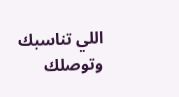اللي تناسبك وتوصلك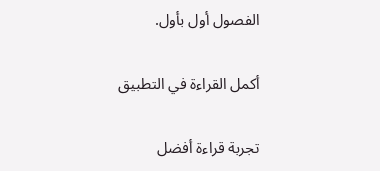الفصول أول بأول.

أكمل القراءة في التطبيق

تجربة قراءة أفضل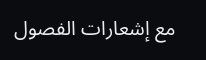مع إشعارات الفصول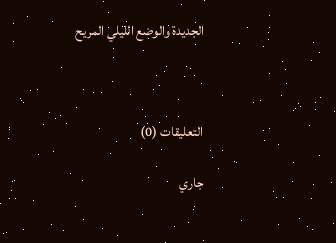الجديدة والوضع الليلي المريح



التعليقات (0)

جاري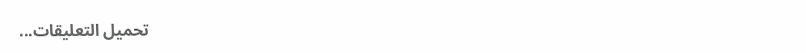تحميل التعليقات...